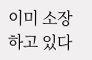이미 소장하고 있다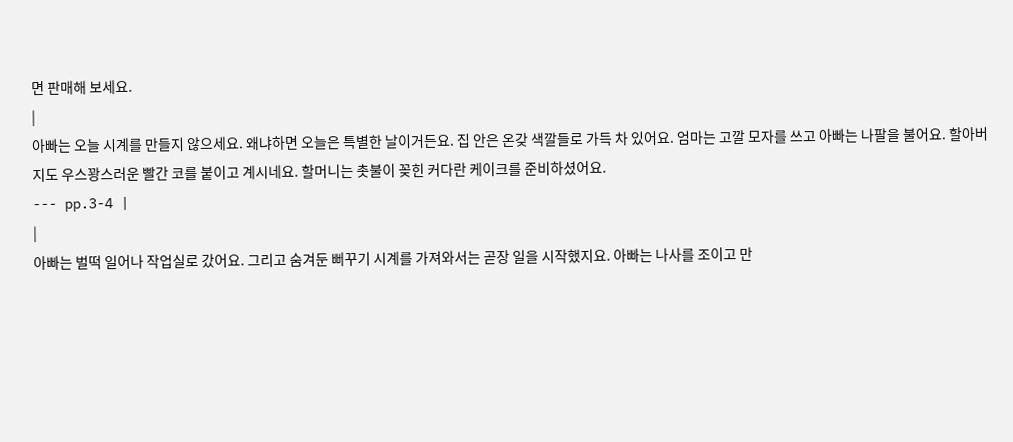면 판매해 보세요.
|
아빠는 오늘 시계를 만들지 않으세요. 왜냐하면 오늘은 특별한 날이거든요. 집 안은 온갖 색깔들로 가득 차 있어요. 엄마는 고깔 모자를 쓰고 아빠는 나팔을 불어요. 할아버지도 우스꽝스러운 빨간 코를 붙이고 계시네요. 할머니는 촛불이 꽂힌 커다란 케이크를 준비하셨어요.
--- pp.3-4 |
|
아빠는 벌떡 일어나 작업실로 갔어요. 그리고 숨겨둔 뻐꾸기 시계를 가져와서는 곧장 일을 시작했지요. 아빠는 나사를 조이고 만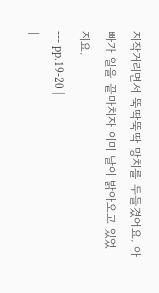지작거리면서 뚝딱뚝딱 망치를 두들겼어요. 아빠가 일을 끝마치자 이미 날이 밝아오고 있었지요.
--- pp.19-20 |
|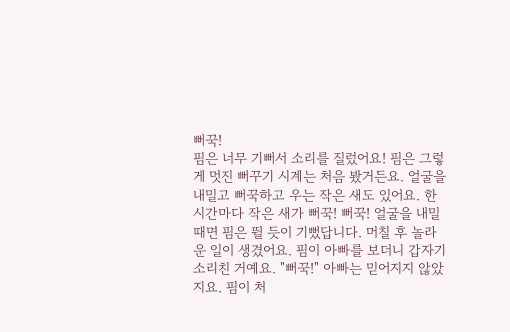뻐꾹!
핌은 너무 기뻐서 소리를 질렀어요! 핌은 그렇게 멋진 뻐꾸기 시계는 처음 봤거든요. 얼굴을 내밀고 뻐꾹하고 우는 작은 새도 있어요. 한 시간마다 작은 새가 뻐꾹! 뻐꾹! 얼굴을 내밀 때면 핌은 뛸 듯이 기뻤답니다. 머칠 후 놀라운 일이 생겼어요. 핌이 아빠를 보더니 갑자기 소리친 거예요. "뻐꾹!" 아빠는 믿어지지 않았지요. 핌이 처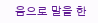음으로 말을 한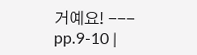거예요! --- pp.9-10 |